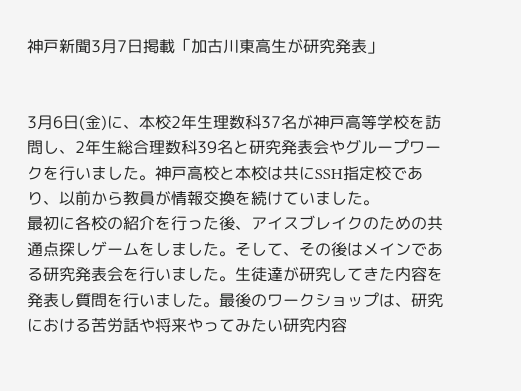神戸新聞3月7日掲載「加古川東高生が研究発表」


3月6日(金)に、本校2年生理数科37名が神戸高等学校を訪問し、2年生総合理数科39名と研究発表会やグループワークを行いました。神戸高校と本校は共にSSH指定校であり、以前から教員が情報交換を続けていました。
最初に各校の紹介を行った後、アイスブレイクのための共通点探しゲームをしました。そして、その後はメインである研究発表会を行いました。生徒達が研究してきた内容を発表し質問を行いました。最後のワークショップは、研究における苦労話や将来やってみたい研究内容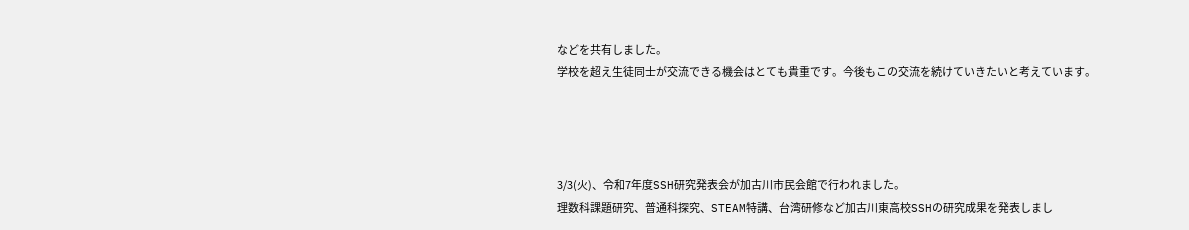などを共有しました。
学校を超え生徒同士が交流できる機会はとても貴重です。今後もこの交流を続けていきたいと考えています。




3/3(火)、令和7年度SSH研究発表会が加古川市民会館で行われました。
理数科課題研究、普通科探究、STEAM特講、台湾研修など加古川東高校SSHの研究成果を発表しまし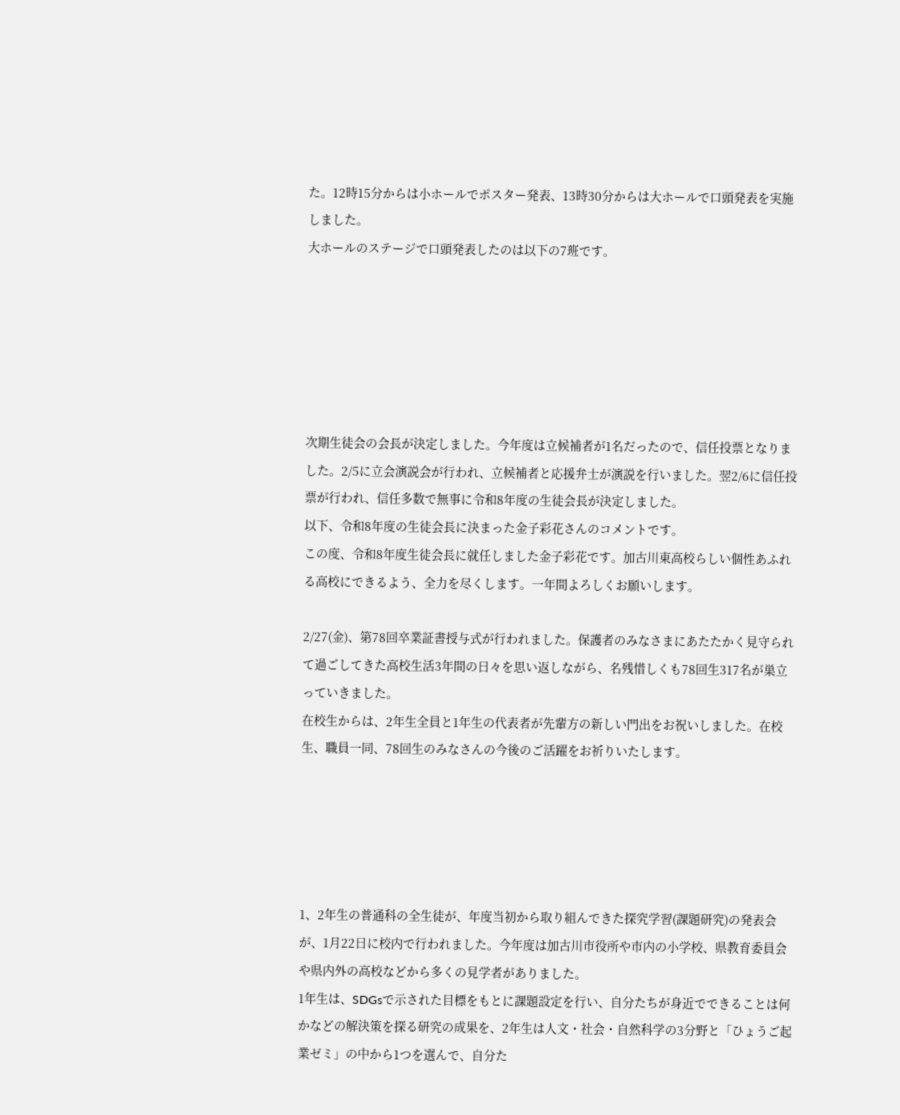た。12時15分からは小ホールでポスター発表、13時30分からは大ホールで口頭発表を実施しました。
大ホールのステージで口頭発表したのは以下の7班です。






次期生徒会の会長が決定しました。今年度は立候補者が1名だったので、信任投票となりました。2/5に立会演説会が行われ、立候補者と応援弁士が演説を行いました。翌2/6に信任投票が行われ、信任多数で無事に令和8年度の生徒会長が決定しました。
以下、令和8年度の生徒会長に決まった金子彩花さんのコメントです。
この度、令和8年度生徒会長に就任しました金子彩花です。加古川東高校らしい個性あふれる高校にできるよう、全力を尽くします。一年間よろしくお願いします。

2/27(金)、第78回卒業証書授与式が行われました。保護者のみなさまにあたたかく見守られて過ごしてきた高校生活3年間の日々を思い返しながら、名残惜しくも78回生317名が巣立っていきました。
在校生からは、2年生全員と1年生の代表者が先輩方の新しい門出をお祝いしました。在校生、職員一同、78回生のみなさんの今後のご活躍をお祈りいたします。





1、2年生の普通科の全生徒が、年度当初から取り組んできた探究学習(課題研究)の発表会が、1月22日に校内で行われました。今年度は加古川市役所や市内の小学校、県教育委員会や県内外の高校などから多くの見学者がありました。
1年生は、SDGsで示された目標をもとに課題設定を行い、自分たちが身近でできることは何かなどの解決策を探る研究の成果を、2年生は人文・社会・自然科学の3分野と「ひょうご起業ゼミ」の中から1つを選んで、自分た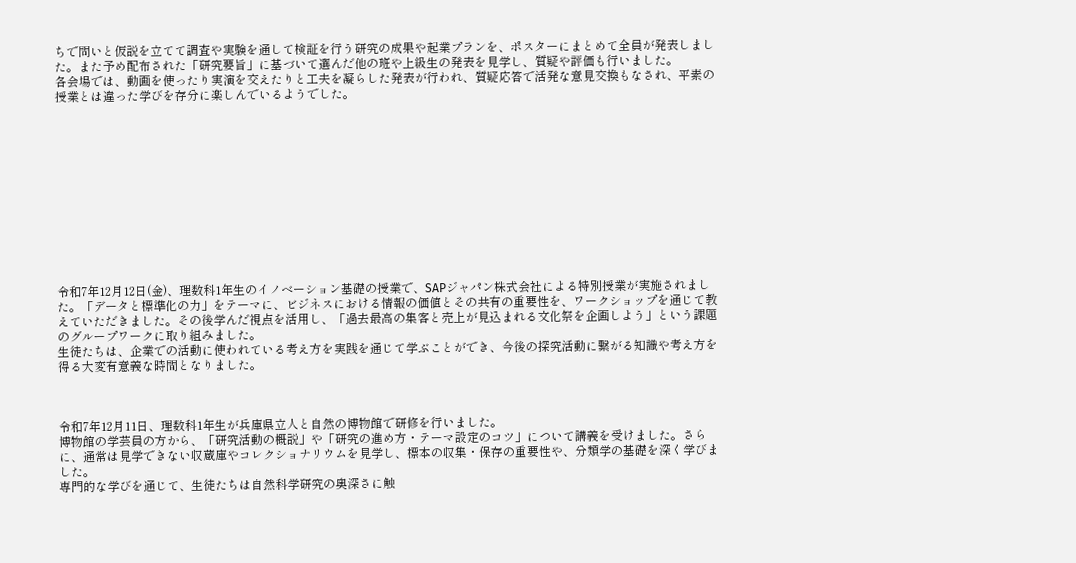ちで問いと仮説を立てて調査や実験を通して検証を行う研究の成果や起業プランを、ポスターにまとめて全員が発表しました。また予め配布された「研究要旨」に基づいて選んだ他の班や上級生の発表を見学し、質疑や評価も行いました。
各会場では、動画を使ったり実演を交えたりと工夫を凝らした発表が行われ、質疑応答で活発な意見交換もなされ、平素の授業とは違った学びを存分に楽しんでいるようでした。












令和7年12月12日(金)、理数科1年生のイノベーション基礎の授業で、SAPジャパン株式会社による特別授業が実施されました。「データと標準化の力」をテーマに、ビジネスにおける情報の価値とその共有の重要性を、ワークショップを通じて教えていただきました。その後学んだ視点を活用し、「過去最高の集客と売上が見込まれる文化祭を企画しよう」という課題のグループワークに取り組みました。
生徒たちは、企業での活動に使われている考え方を実践を通じて学ぶことができ、今後の探究活動に繋がる知識や考え方を得る大変有意義な時間となりました。



令和7年12月11日、理数科1年生が兵庫県立人と自然の博物館で研修を行いました。
博物館の学芸員の方から、「研究活動の概説」や「研究の進め方・テーマ設定のコツ」について講義を受けました。さらに、通常は見学できない収蔵庫やコレクショナリウムを見学し、標本の収集・保存の重要性や、分類学の基礎を深く学びました。
専門的な学びを通じて、生徒たちは自然科学研究の奥深さに触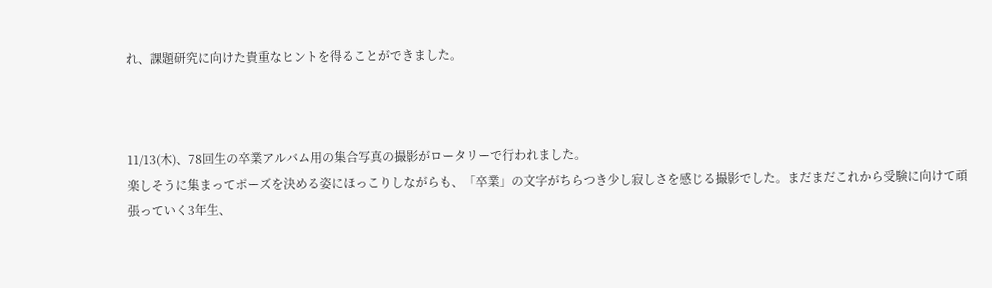れ、課題研究に向けた貴重なヒントを得ることができました。



11/13(木)、78回生の卒業アルバム用の集合写真の撮影がロータリーで行われました。
楽しそうに集まってポーズを決める姿にほっこりしながらも、「卒業」の文字がちらつき少し寂しさを感じる撮影でした。まだまだこれから受験に向けて頑張っていく3年生、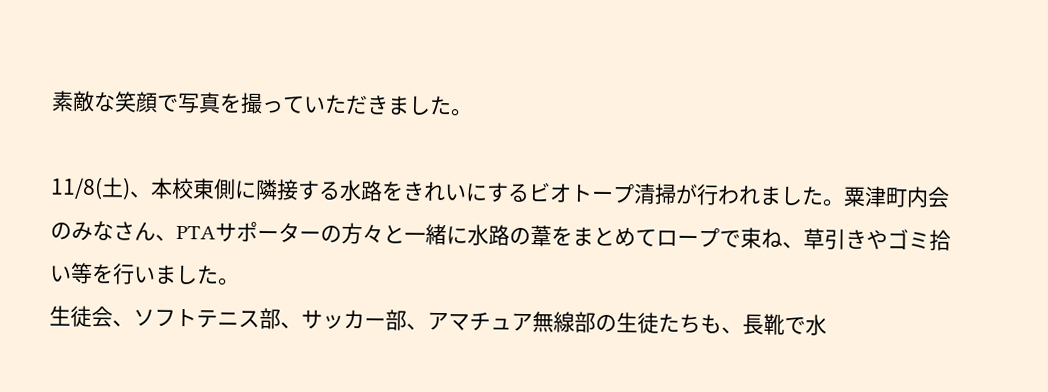素敵な笑顔で写真を撮っていただきました。

11/8(土)、本校東側に隣接する水路をきれいにするビオトープ清掃が行われました。粟津町内会のみなさん、PTAサポーターの方々と一緒に水路の葦をまとめてロープで束ね、草引きやゴミ拾い等を行いました。
生徒会、ソフトテニス部、サッカー部、アマチュア無線部の生徒たちも、長靴で水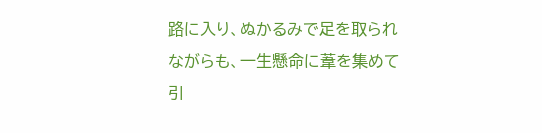路に入り、ぬかるみで足を取られながらも、一生懸命に葦を集めて引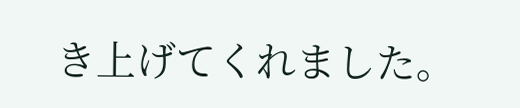き上げてくれました。